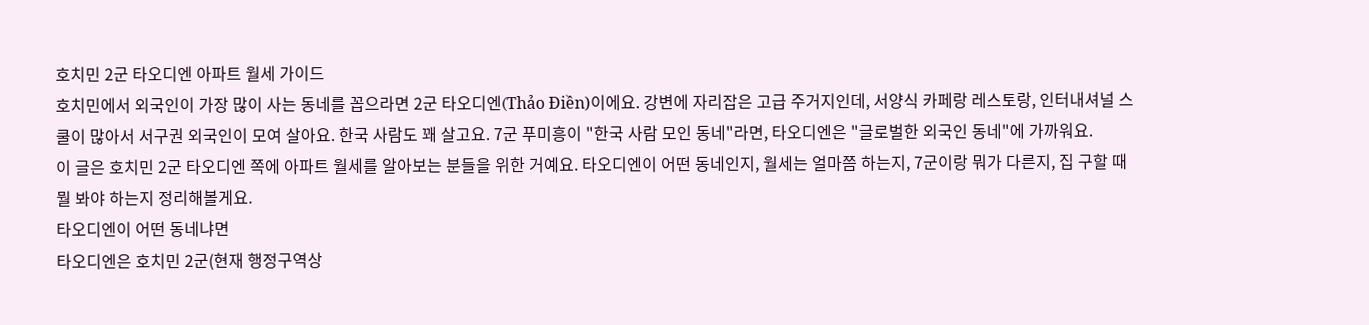호치민 2군 타오디엔 아파트 월세 가이드
호치민에서 외국인이 가장 많이 사는 동네를 꼽으라면 2군 타오디엔(Thảo Điền)이에요. 강변에 자리잡은 고급 주거지인데, 서양식 카페랑 레스토랑, 인터내셔널 스쿨이 많아서 서구권 외국인이 모여 살아요. 한국 사람도 꽤 살고요. 7군 푸미흥이 "한국 사람 모인 동네"라면, 타오디엔은 "글로벌한 외국인 동네"에 가까워요.
이 글은 호치민 2군 타오디엔 쪽에 아파트 월세를 알아보는 분들을 위한 거예요. 타오디엔이 어떤 동네인지, 월세는 얼마쯤 하는지, 7군이랑 뭐가 다른지, 집 구할 때 뭘 봐야 하는지 정리해볼게요.
타오디엔이 어떤 동네냐면
타오디엔은 호치민 2군(현재 행정구역상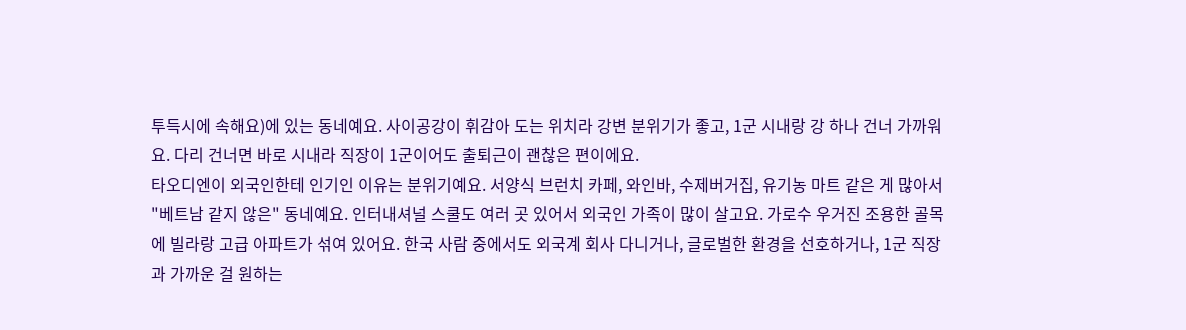투득시에 속해요)에 있는 동네예요. 사이공강이 휘감아 도는 위치라 강변 분위기가 좋고, 1군 시내랑 강 하나 건너 가까워요. 다리 건너면 바로 시내라 직장이 1군이어도 출퇴근이 괜찮은 편이에요.
타오디엔이 외국인한테 인기인 이유는 분위기예요. 서양식 브런치 카페, 와인바, 수제버거집, 유기농 마트 같은 게 많아서 "베트남 같지 않은" 동네예요. 인터내셔널 스쿨도 여러 곳 있어서 외국인 가족이 많이 살고요. 가로수 우거진 조용한 골목에 빌라랑 고급 아파트가 섞여 있어요. 한국 사람 중에서도 외국계 회사 다니거나, 글로벌한 환경을 선호하거나, 1군 직장과 가까운 걸 원하는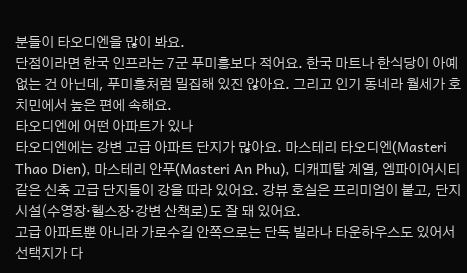분들이 타오디엔을 많이 봐요.
단점이라면 한국 인프라는 7군 푸미흥보다 적어요. 한국 마트나 한식당이 아예 없는 건 아닌데, 푸미흥처럼 밀집해 있진 않아요. 그리고 인기 동네라 월세가 호치민에서 높은 편에 속해요.
타오디엔에 어떤 아파트가 있나
타오디엔에는 강변 고급 아파트 단지가 많아요. 마스테리 타오디엔(Masteri Thao Dien), 마스테리 안푸(Masteri An Phu), 디캐피탈 계열, 엠파이어시티 같은 신축 고급 단지들이 강을 따라 있어요. 강뷰 호실은 프리미엄이 붙고, 단지 시설(수영장·헬스장·강변 산책로)도 잘 돼 있어요.
고급 아파트뿐 아니라 가로수길 안쪽으로는 단독 빌라나 타운하우스도 있어서 선택지가 다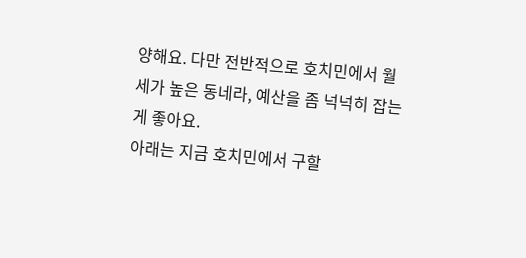양해요. 다만 전반적으로 호치민에서 월세가 높은 동네라, 예산을 좀 넉넉히 잡는 게 좋아요.
아래는 지금 호치민에서 구할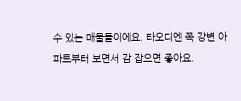수 있는 매물들이에요. 타오디엔 쪽 강변 아파트부터 보면서 감 잡으면 좋아요.